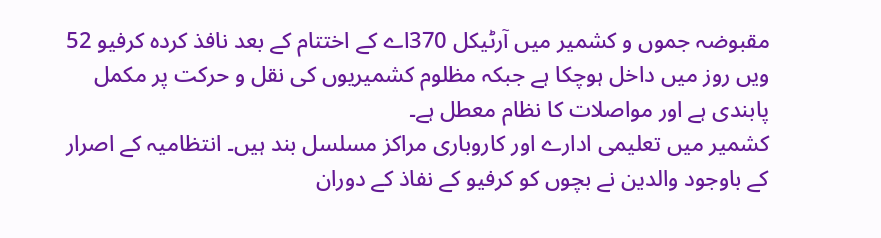مقبوضہ جموں و کشمیر میں آرٹیکل 370اے کے اختتام کے بعد نافذ کردہ کرفیو 52 ویں روز میں داخل ہوچکا ہے جبکہ مظلوم کشمیریوں کی نقل و حرکت پر مکمل پابندی ہے اور مواصلات کا نظام معطل ہے۔
کشمیر میں تعلیمی ادارے اور کاروباری مراکز مسلسل بند ہیں۔ انتظامیہ کے اصرار کے باوجود والدین نے بچوں کو کرفیو کے نفاذ کے دوران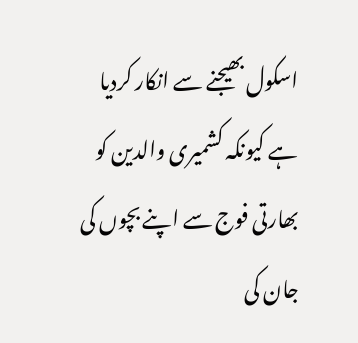اسکول بھیجنے سے انکار کردیا ہے کیونکہ کشمیری والدین کو بھارتی فوج سے اپنے بچوں کی جان کی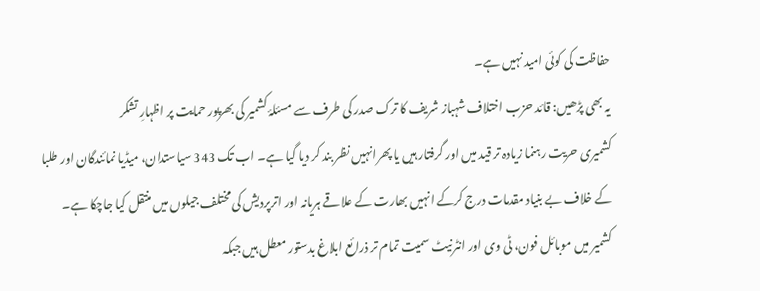حفاظت کی کوئی امید نہیں ہے۔
یہ بھی پڑھیں: قائد حزب اختلاف شہباز شریف کا ترک صدر کی طرف سے مسئلۂ کشمیر کی بھرپور حمایت پر اظہارِ تشکر
کشمیری حریت رہنما زیادہ تر قید میں اور گرفتار ہیں یا پھرانہیں نظر بند کر دیا گیا ہے۔ اب تک 343 سیاستدان، میڈیا نمائندگان اور طلبا کے خلاف بے بنیاد مقدمات درج کرکے انہیں بھارت کے علاقے ہریانہ اور اترپردیش کی مختلف جیلوں میں منتقل کیا جاچکا ہے۔
کشمیر میں موبائل فون، ٹی وی اور انٹرنیٹ سمیت تمام تر ذرائع ابلاغ بدستور معطل ہیں جبکہ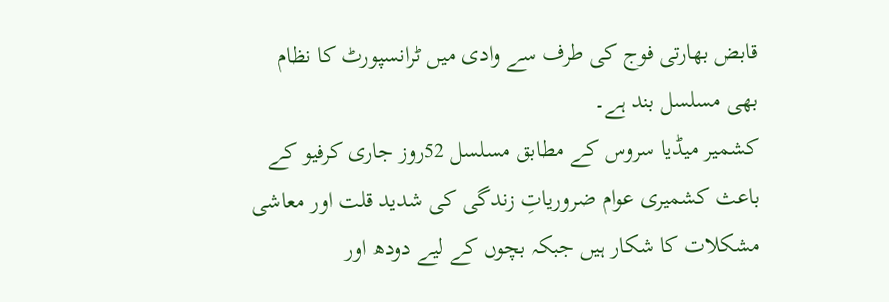قابض بھارتی فوج کی طرف سے وادی میں ٹرانسپورٹ کا نظام بھی مسلسل بند ہے۔
کشمیر میڈیا سروس کے مطابق مسلسل 52روز جاری کرفیو کے باعث کشمیری عوام ضروریاتِ زندگی کی شدید قلت اور معاشی مشکلات کا شکار ہیں جبکہ بچوں کے لیے دودھ اور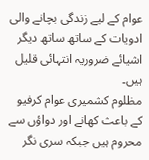عوام کے لیے زندگی بچانے والی ادویات کے ساتھ ساتھ دیگر اشیائے ضروریہ انتہائی قلیل ہیں۔
مظلوم کشمیری عوام کرفیو کے باعث کھانے اور دواؤں سے محروم ہیں جبکہ سری نگر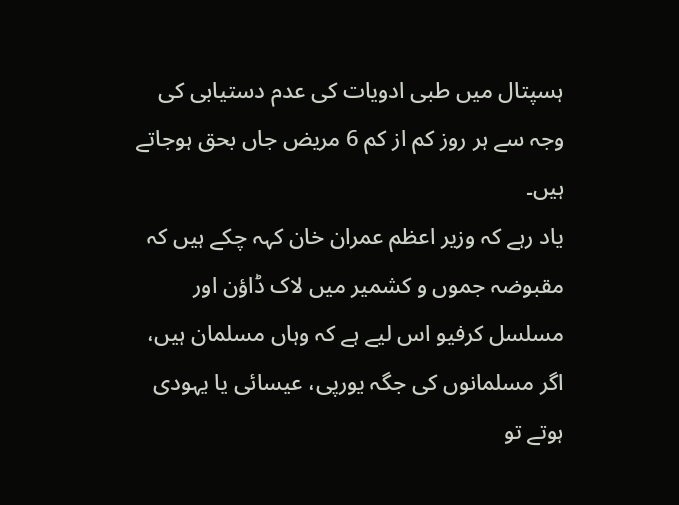ہسپتال میں طبی ادویات کی عدم دستیابی کی وجہ سے ہر روز کم از کم 6 مریض جاں بحق ہوجاتے ہیں۔
یاد رہے کہ وزیر اعظم عمران خان کہہ چکے ہیں کہ مقبوضہ جموں و کشمیر میں لاک ڈاؤن اور مسلسل کرفیو اس لیے ہے کہ وہاں مسلمان ہیں، اگر مسلمانوں کی جگہ یورپی، عیسائی یا یہودی ہوتے تو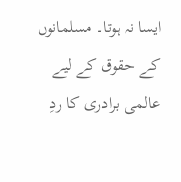ایسا نہ ہوتا۔ مسلمانوں کے حقوق کے لیے عالمی برادری کا ردِ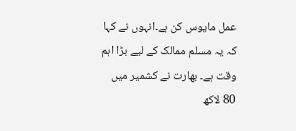عمل مایوس کن ہے۔انہوں نے کہا کہ یہ مسلم ممالک کے لیے بڑا اہم وقت ہے۔ بھارت نے کشمیر میں 80 لاکھ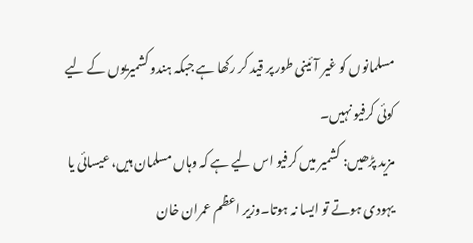مسلمانوں کو غیر آئینی طور پر قید کر رکھا ہے جبکہ ہندو کشمیریوں کے لیے کوئی کرفیو نہیں۔
مزید پڑھیں: کشمیر میں کرفیو اس لیے ہے کہ وہاں مسلمان ہیں، عیسائی یا یہودی ہوتے تو ایسا نہ ہوتا۔وزیر اعظم عمران خان